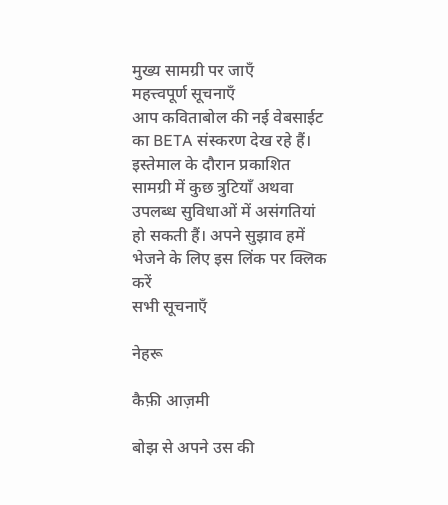मुख्य सामग्री पर जाएँ
महत्त्वपूर्ण सूचनाएँ
आप कविताबोल की नई वेबसाईट का BETA संस्करण देख रहे हैं। इस्तेमाल के दौरान प्रकाशित सामग्री में कुछ त्रुटियाँ अथवा उपलब्ध सुविधाओं में असंगतियां हो सकती हैं। अपने सुझाव हमें भेजने के लिए इस लिंक पर क्लिक करें
सभी सूचनाएँ

नेहरू

कैफ़ी आज़मी

बोझ से अपने उस की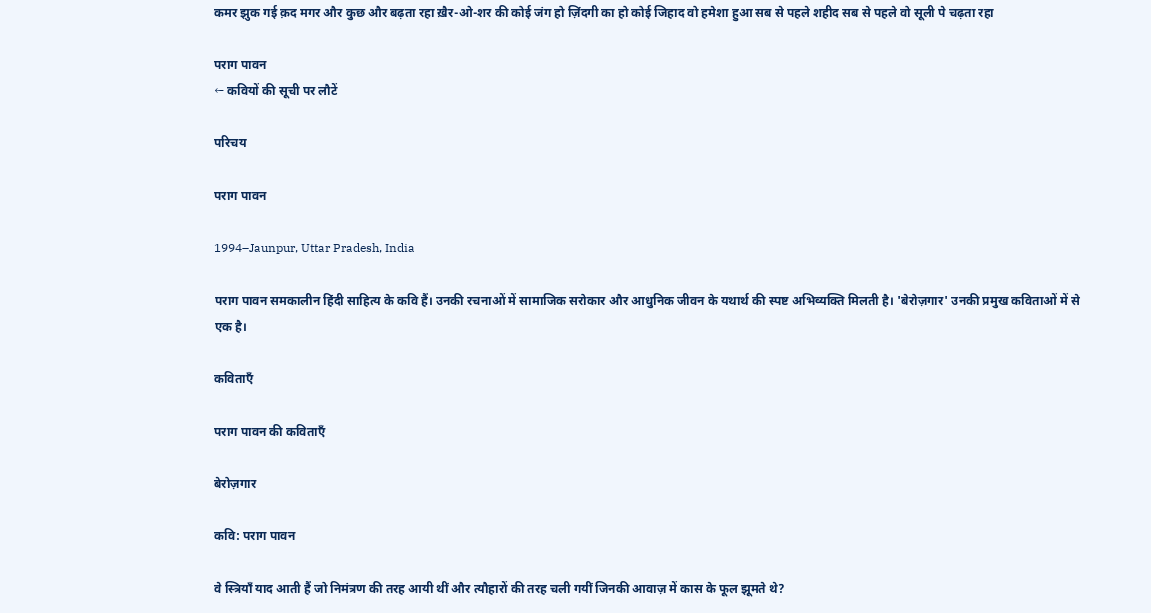कमर झुक गई क़द मगर और कुछ और बढ़ता रहा ख़ैर-ओ-शर की कोई जंग हो ज़िंदगी का हो कोई जिहाद वो हमेशा हुआ सब से पहले शहीद सब से पहले वो सूली पे चढ़ता रहा

पराग पावन
← कवियों की सूची पर लौटें

परिचय

पराग पावन

1994–Jaunpur, Uttar Pradesh, India

पराग पावन समकालीन हिंदी साहित्य के कवि हैं। उनकी रचनाओं में सामाजिक सरोकार और आधुनिक जीवन के यथार्थ की स्पष्ट अभिव्यक्ति मिलती है। 'बेरोज़गार' उनकी प्रमुख कविताओं में से एक है।

कविताएँ

पराग पावन की कविताएँ

बेरोज़गार

कवि: पराग पावन

वे स्त्रियाँ याद आती हैं जो निमंत्रण की तरह आयी थीं और त्यौहारों की तरह चली गयीं जिनकी आवाज़ में कास के फूल झूमते थे?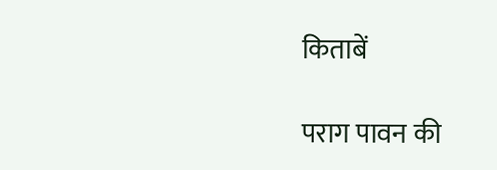किताबें

पराग पावन की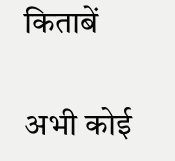किताबें

अभी कोई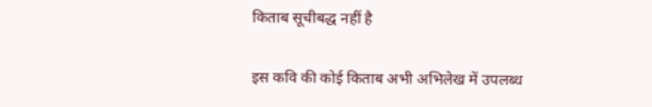किताब सूचीबद्ध नहीं है

इस कवि की कोई किताब अभी अभिलेख में उपलब्ध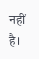नहीं है।